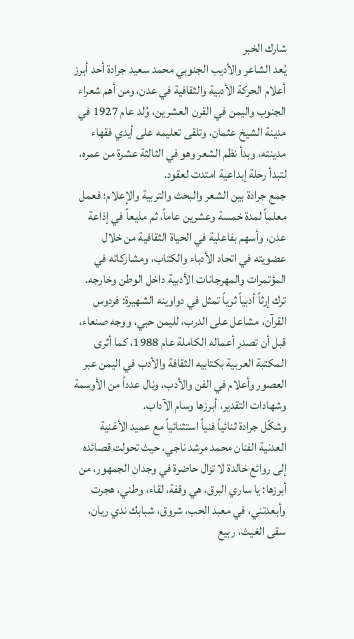شارك الخبر
يُعد الشاعر والأديب الجنوبي محمد سعيد جرادة أحد أبرز أعلام الحركة الأدبية والثقافية في عدن، ومن أهم شعراء الجنوب واليمن في القرن العشرين، وُلد عام 1927 في مدينة الشيخ عثمان، وتلقى تعليمه على أيدي فقهاء مدينته، وبدأ نظم الشعر وهو في الثالثة عشرة من عمره، لتبدأ رحلة إبداعية امتدت لعقود.
جمع جرادة بين الشعر والبحث والتربية والإعلام؛ فعمل معلماً لمدة خمسة وعشرين عاماً، ثم مذيعاً في إذاعة عدن، وأسهم بفاعلية في الحياة الثقافية من خلال عضويته في اتحاد الأدباء والكتاب، ومشاركاته في المؤتمرات والمهرجانات الأدبية داخل الوطن وخارجه.
ترك إرثاً أدبياً ثرياً تمثل في دواوينه الشهيرة: فردوس القرآن، مشاعل على الدرب، لليمن حبي، ووجه صنعاء، قبل أن تصدر أعماله الكاملة عام 1988، كما أثرى المكتبة العربية بكتابيه الثقافة والأدب في اليمن عبر العصور وأعلام في الفن والأدب، ونال عدداً من الأوسمة وشهادات التقدير، أبرزها وسام الآداب.
وشكّل جرادة ثنائياً فنياً استثنائياً مع عميد الأغنية العدنية الفنان محمد مرشد ناجي، حيث تحولت قصائده إلى روائع خالدة لا تزال حاضرة في وجدان الجمهور، من أبرزها: يا ساري البرق، هي وقفة، لقاء، وطني، هجرت وأبعدتني، في معبد الحب، شروق، شبابك ندي ريان، سقى الغيث، ربيع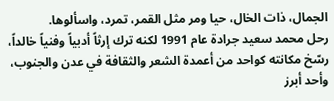الجمال، ذات الخال، حيا ومر مثل القمر، تمرد، واسألوها.
رحل محمد سعيد جرادة عام 1991 لكنه ترك إرثاً أدبياً وفنياً خالداً، رسّخ مكانته كواحد من أعمدة الشعر والثقافة في عدن والجنوب، وأحد أبرز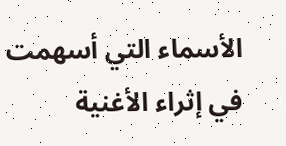الأسماء التي أسهمت في إثراء الأغنية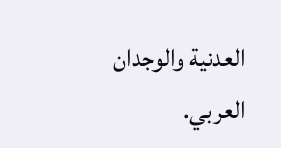العدنية والوجدان العربي.